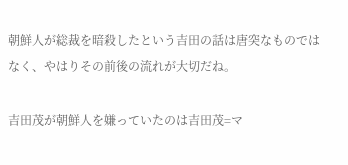朝鮮人が総裁を暗殺したという吉田の話は唐突なものではなく、やはりその前後の流れが大切だね。

吉田茂が朝鮮人を嫌っていたのは吉田茂=マ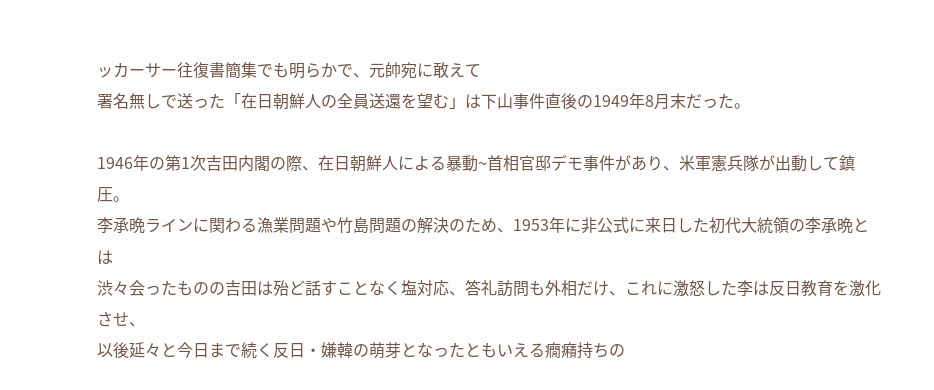ッカーサー往復書簡集でも明らかで、元帥宛に敢えて
署名無しで送った「在日朝鮮人の全員送還を望む」は下山事件直後の1949年8月末だった。

1946年の第1次吉田内閣の際、在日朝鮮人による暴動~首相官邸デモ事件があり、米軍憲兵隊が出動して鎮圧。
李承晩ラインに関わる漁業問題や竹島問題の解決のため、1953年に非公式に来日した初代大統領の李承晩とは
渋々会ったものの吉田は殆ど話すことなく塩対応、答礼訪問も外相だけ、これに激怒した李は反日教育を激化させ、
以後延々と今日まで続く反日・嫌韓の萌芽となったともいえる癇癪持ちの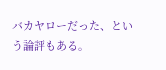バカヤローだった、という論評もある。